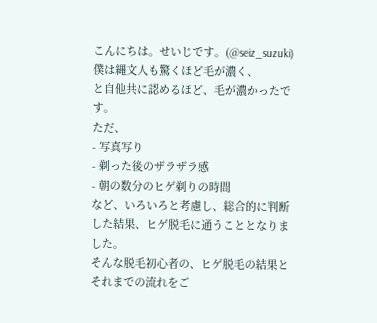こんにちは。せいじです。(@seiz_suzuki)
僕は縄文人も驚くほど毛が濃く、
と自他共に認めるほど、毛が濃かったです。
ただ、
- 写真写り
- 剃った後のザラザラ感
- 朝の数分のヒゲ剃りの時間
など、いろいろと考慮し、総合的に判断した結果、ヒゲ脱毛に通うこととなりました。
そんな脱毛初心者の、ヒゲ脱毛の結果とそれまでの流れをご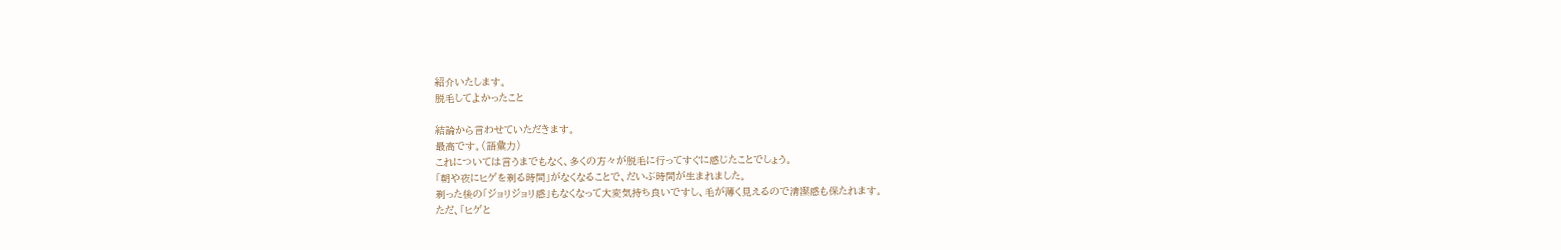紹介いたします。
脱毛してよかったこと

結論から言わせていただきます。
最高です。(語彙力)
これについては言うまでもなく、多くの方々が脱毛に行ってすぐに感じたことでしょう。
「朝や夜にヒゲを剃る時間」がなくなることで、だいぶ時間が生まれました。
剃った後の「ジョリジョリ感」もなくなって大変気持ち良いですし、毛が薄く見えるので清潔感も保たれます。
ただ、「ヒゲと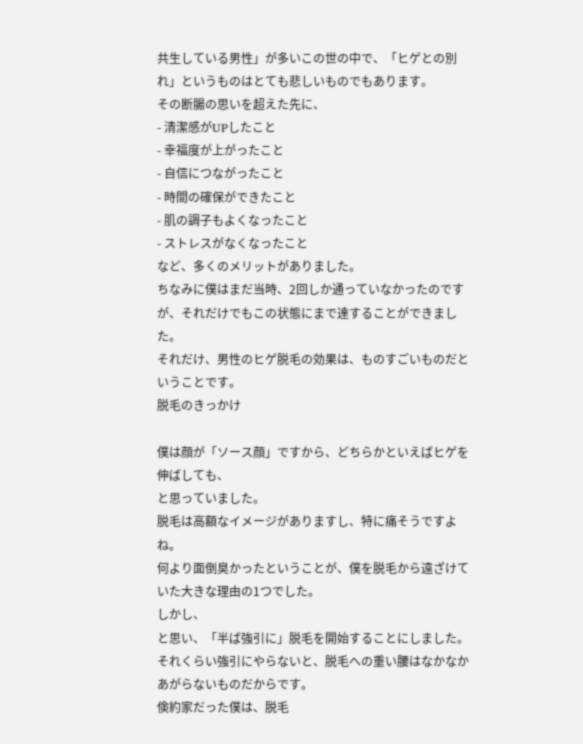共生している男性」が多いこの世の中で、「ヒゲとの別れ」というものはとても悲しいものでもあります。
その断腸の思いを超えた先に、
- 清潔感がUPしたこと
- 幸福度が上がったこと
- 自信につながったこと
- 時間の確保ができたこと
- 肌の調子もよくなったこと
- ストレスがなくなったこと
など、多くのメリットがありました。
ちなみに僕はまだ当時、2回しか通っていなかったのですが、それだけでもこの状態にまで達することができました。
それだけ、男性のヒゲ脱毛の効果は、ものすごいものだということです。
脱毛のきっかけ

僕は顔が「ソース顔」ですから、どちらかといえばヒゲを伸ばしても、
と思っていました。
脱毛は高額なイメージがありますし、特に痛そうですよね。
何より面倒臭かったということが、僕を脱毛から遠ざけていた大きな理由の1つでした。
しかし、
と思い、「半ば強引に」脱毛を開始することにしました。
それくらい強引にやらないと、脱毛への重い腰はなかなかあがらないものだからです。
倹約家だった僕は、脱毛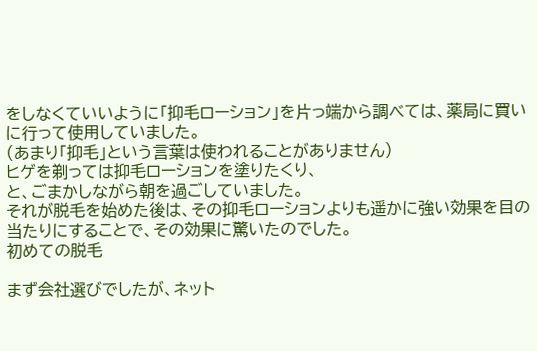をしなくていいように「抑毛ローション」を片っ端から調べては、薬局に買いに行って使用していました。
(あまり「抑毛」という言葉は使われることがありません)
ヒゲを剃っては抑毛ローションを塗りたくり、
と、ごまかしながら朝を過ごしていました。
それが脱毛を始めた後は、その抑毛ローションよりも遥かに強い効果を目の当たりにすることで、その効果に驚いたのでした。
初めての脱毛

まず会社選びでしたが、ネット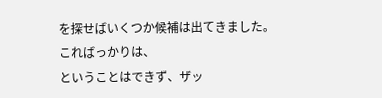を探せばいくつか候補は出てきました。
こればっかりは、
ということはできず、ザッ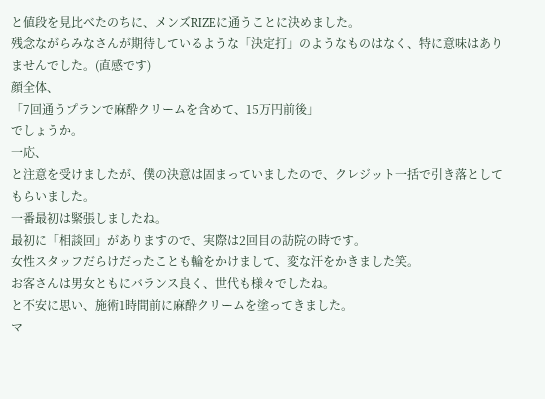と値段を見比べたのちに、メンズRIZEに通うことに決めました。
残念ながらみなさんが期待しているような「決定打」のようなものはなく、特に意味はありませんでした。(直感です)
顔全体、
「7回通うプランで麻酔クリームを含めて、15万円前後」
でしょうか。
一応、
と注意を受けましたが、僕の決意は固まっていましたので、クレジット一括で引き落としてもらいました。
一番最初は緊張しましたね。
最初に「相談回」がありますので、実際は2回目の訪院の時です。
女性スタッフだらけだったことも輪をかけまして、変な汗をかきました笑。
お客さんは男女ともにバランス良く、世代も様々でしたね。
と不安に思い、施術1時間前に麻酔クリームを塗ってきました。
マ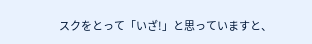スクをとって「いざ!」と思っていますと、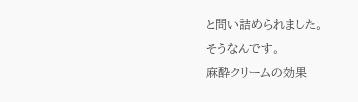と問い詰められました。
そうなんです。
麻酔クリームの効果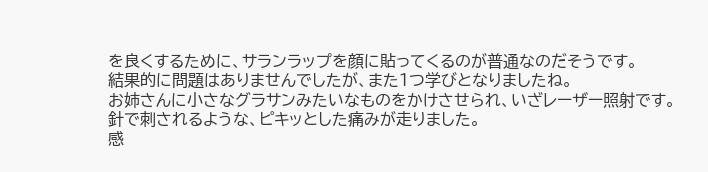を良くするために、サランラップを顔に貼ってくるのが普通なのだそうです。
結果的に問題はありませんでしたが、また1つ学びとなりましたね。
お姉さんに小さなグラサンみたいなものをかけさせられ、いざレーザー照射です。
針で刺されるような、ピキッとした痛みが走りました。
感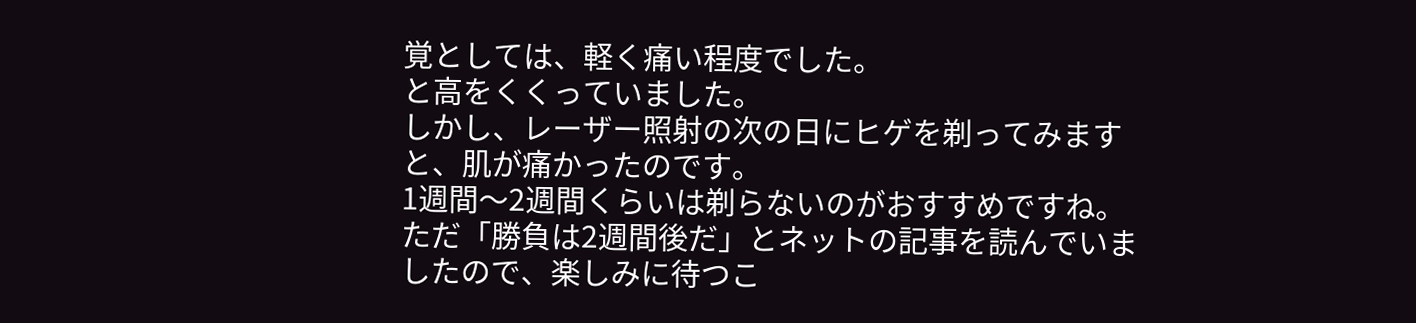覚としては、軽く痛い程度でした。
と高をくくっていました。
しかし、レーザー照射の次の日にヒゲを剃ってみますと、肌が痛かったのです。
1週間〜2週間くらいは剃らないのがおすすめですね。
ただ「勝負は2週間後だ」とネットの記事を読んでいましたので、楽しみに待つこ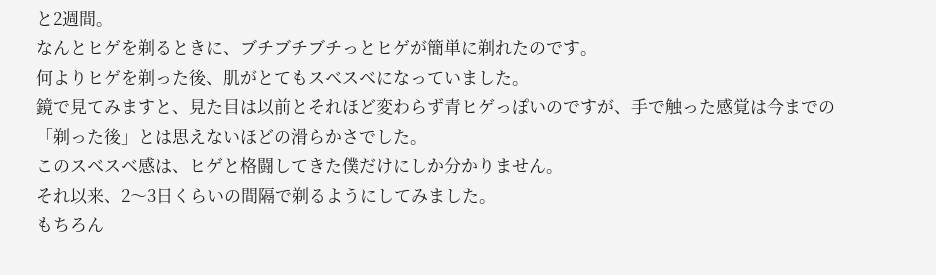と2週間。
なんとヒゲを剃るときに、ブチブチブチっとヒゲが簡単に剃れたのです。
何よりヒゲを剃った後、肌がとてもスベスベになっていました。
鏡で見てみますと、見た目は以前とそれほど変わらず青ヒゲっぽいのですが、手で触った感覚は今までの「剃った後」とは思えないほどの滑らかさでした。
このスベスベ感は、ヒゲと格闘してきた僕だけにしか分かりません。
それ以来、2〜3日くらいの間隔で剃るようにしてみました。
もちろん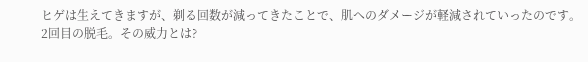ヒゲは生えてきますが、剃る回数が減ってきたことで、肌へのダメージが軽減されていったのです。
2回目の脱毛。その威力とは?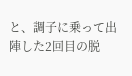と、調子に乗って出陣した2回目の脱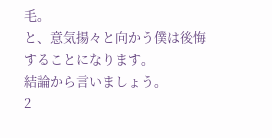毛。
と、意気揚々と向かう僕は後悔することになります。
結論から言いましょう。
2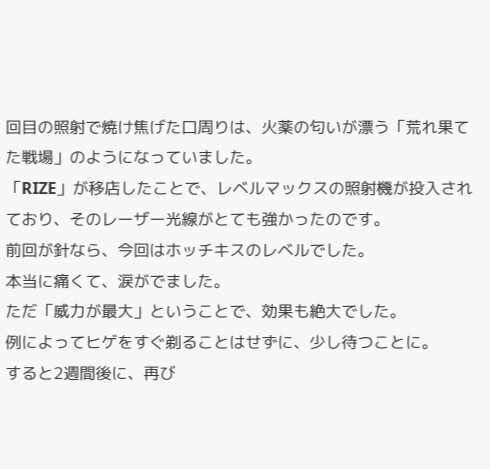回目の照射で焼け焦げた口周りは、火薬の匂いが漂う「荒れ果てた戦場」のようになっていました。
「RIZE」が移店したことで、レベルマックスの照射機が投入されており、そのレーザー光線がとても強かったのです。
前回が針なら、今回はホッチキスのレベルでした。
本当に痛くて、涙がでました。
ただ「威力が最大」ということで、効果も絶大でした。
例によってヒゲをすぐ剃ることはせずに、少し待つことに。
すると2週間後に、再び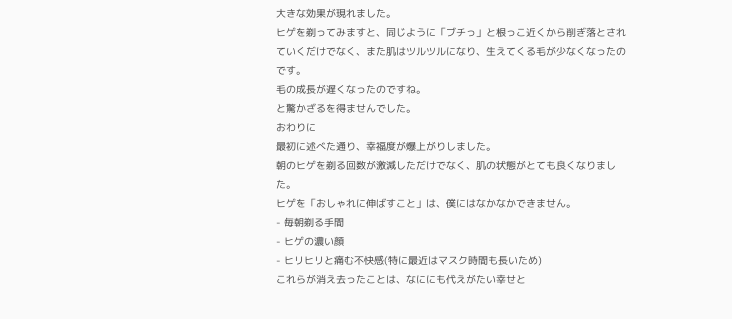大きな効果が現れました。
ヒゲを剃ってみますと、同じように「ブチっ」と根っこ近くから削ぎ落とされていくだけでなく、また肌はツルツルになり、生えてくる毛が少なくなったのです。
毛の成長が遅くなったのですね。
と驚かざるを得ませんでした。
おわりに
最初に述べた通り、幸福度が爆上がりしました。
朝のヒゲを剃る回数が激減しただけでなく、肌の状態がとても良くなりました。
ヒゲを「おしゃれに伸ばすこと」は、僕にはなかなかできません。
- 毎朝剃る手間
- ヒゲの濃い顔
- ヒリヒリと痛む不快感(特に最近はマスク時間も長いため)
これらが消え去ったことは、なににも代えがたい幸せと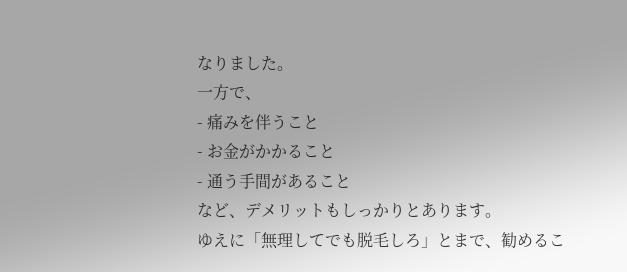なりました。
一方で、
- 痛みを伴うこと
- お金がかかること
- 通う手間があること
など、デメリットもしっかりとあります。
ゆえに「無理してでも脱毛しろ」とまで、勧めるこ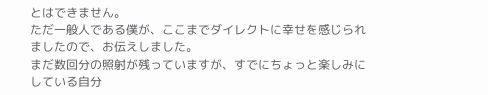とはできません。
ただ一般人である僕が、ここまでダイレクトに幸せを感じられましたので、お伝えしました。
まだ数回分の照射が残っていますが、すでにちょっと楽しみにしている自分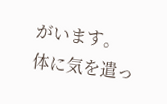がいます。
体に気を遣っ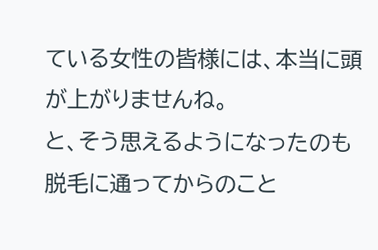ている女性の皆様には、本当に頭が上がりませんね。
と、そう思えるようになったのも脱毛に通ってからのこと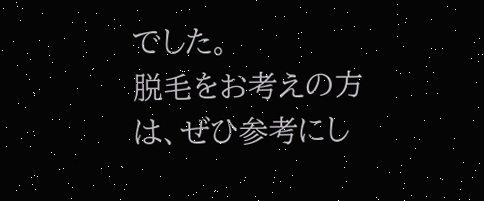でした。
脱毛をお考えの方は、ぜひ参考にし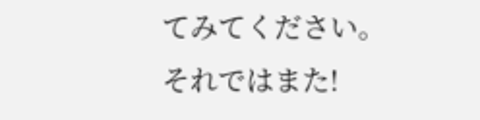てみてください。
それではまた!